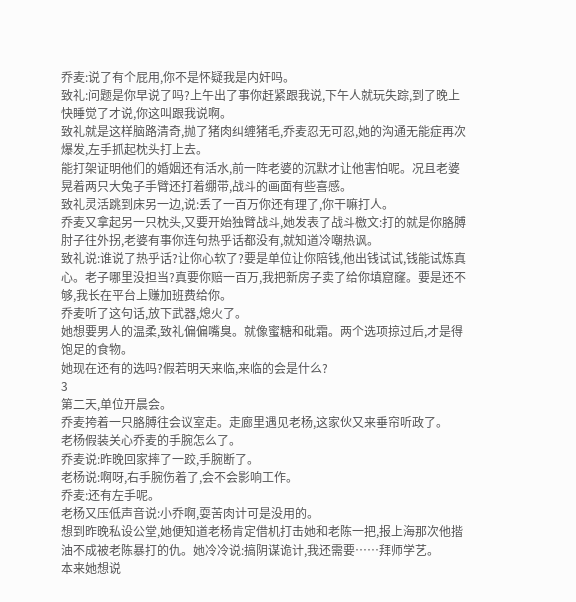乔麦:说了有个屁用,你不是怀疑我是内奸吗。
致礼:问题是你早说了吗?上午出了事你赶紧跟我说,下午人就玩失踪,到了晚上快睡觉了才说,你这叫跟我说啊。
致礼就是这样脑路清奇,抛了猪肉纠缠猪毛,乔麦忍无可忍,她的沟通无能症再次爆发,左手抓起枕头打上去。
能打架证明他们的婚姻还有活水,前一阵老婆的沉默才让他害怕呢。况且老婆晃着两只大兔子手臂还打着绷带,战斗的画面有些喜感。
致礼灵活跳到床另一边,说:丢了一百万你还有理了,你干嘛打人。
乔麦又拿起另一只枕头,又要开始独臂战斗,她发表了战斗檄文:打的就是你胳膊肘子往外拐,老婆有事你连句热乎话都没有,就知道冷嘲热讽。
致礼说:谁说了热乎话?让你心软了?要是单位让你陪钱,他出钱试试,钱能试炼真心。老子哪里没担当?真要你赔一百万,我把新房子卖了给你填窟窿。要是还不够,我长在平台上赚加班费给你。
乔麦听了这句话,放下武器,熄火了。
她想要男人的温柔,致礼偏偏嘴臭。就像蜜糖和砒霜。两个选项掠过后,才是得饱足的食物。
她现在还有的选吗?假若明天来临,来临的会是什么?
3
第二天,单位开晨会。
乔麦挎着一只胳膊往会议室走。走廊里遇见老杨,这家伙又来垂帘听政了。
老杨假装关心乔麦的手腕怎么了。
乔麦说:昨晚回家摔了一跤,手腕断了。
老杨说:啊呀,右手腕伤着了,会不会影响工作。
乔麦:还有左手呢。
老杨又压低声音说:小乔啊,耍苦肉计可是没用的。
想到昨晚私设公堂,她便知道老杨肯定借机打击她和老陈一把,报上海那次他揩油不成被老陈暴打的仇。她冷冷说:搞阴谋诡计,我还需要……拜师学艺。
本来她想说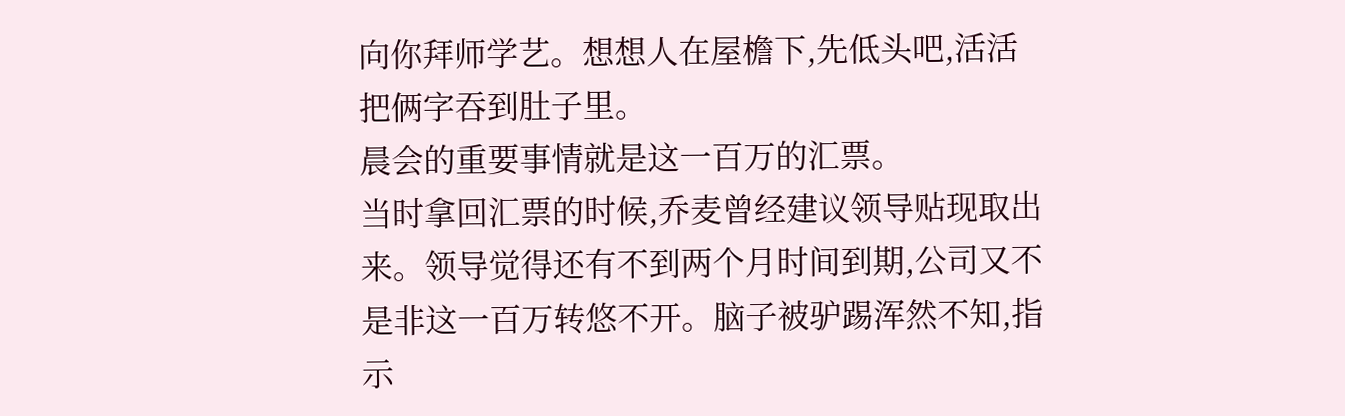向你拜师学艺。想想人在屋檐下,先低头吧,活活把俩字吞到肚子里。
晨会的重要事情就是这一百万的汇票。
当时拿回汇票的时候,乔麦曾经建议领导贴现取出来。领导觉得还有不到两个月时间到期,公司又不是非这一百万转悠不开。脑子被驴踢浑然不知,指示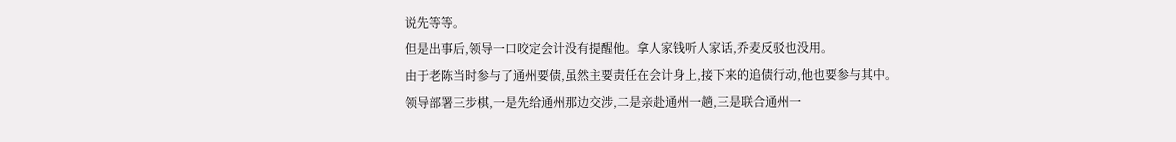说先等等。
但是出事后,领导一口咬定会计没有提醒他。拿人家钱听人家话,乔麦反驳也没用。
由于老陈当时参与了通州要债,虽然主要责任在会计身上,接下来的追债行动,他也要参与其中。
领导部署三步棋,一是先给通州那边交涉,二是亲赴通州一趟,三是联合通州一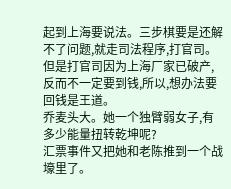起到上海要说法。三步棋要是还解不了问题,就走司法程序,打官司。但是打官司因为上海厂家已破产,反而不一定要到钱,所以,想办法要回钱是王道。
乔麦头大。她一个独臂弱女子,有多少能量扭转乾坤呢?
汇票事件又把她和老陈推到一个战壕里了。